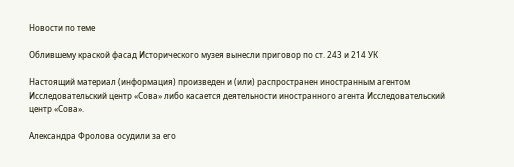Новости по теме

Облившему краской фасад Исторического музея вынесли приговор по ст. 243 и 214 УК

Настоящий материал (информация) произведен и (или) распространен иностранным агентом Исследовательский центр «Сова» либо касается деятельности иностранного агента Исследовательский центр «Сова».

Александра Фролова осудили за его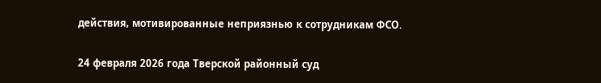действия, мотивированные неприязнью к сотрудникам ФСО.

24 февраля 2026 года Тверской районный суд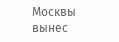Москвы вынес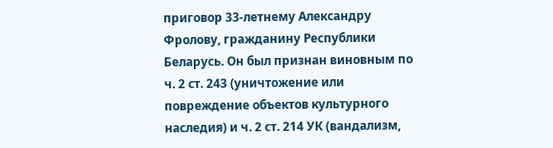приговор 33-летнему Александру Фролову, гражданину Республики Беларусь. Он был признан виновным по ч. 2 ст. 243 (уничтожение или повреждение объектов культурного наследия) и ч. 2 ст. 214 УК (вандализм,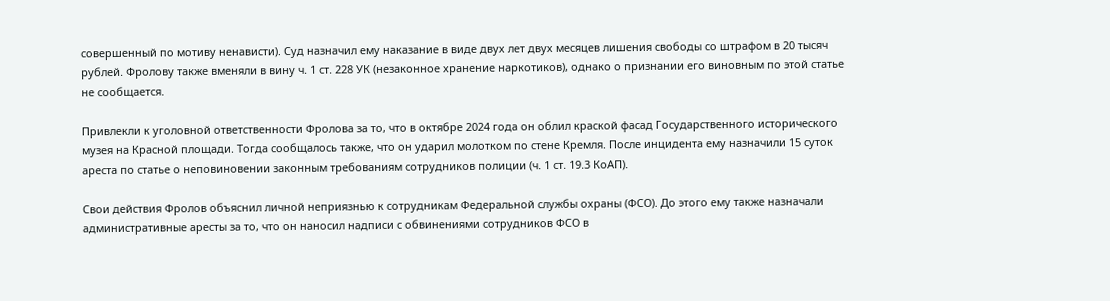совершенный по мотиву ненависти). Суд назначил ему наказание в виде двух лет двух месяцев лишения свободы со штрафом в 20 тысяч рублей. Фролову также вменяли в вину ч. 1 ст. 228 УК (незаконное хранение наркотиков), однако о признании его виновным по этой статье не сообщается.

Привлекли к уголовной ответственности Фролова за то, что в октябре 2024 года он облил краской фасад Государственного исторического музея на Красной площади. Тогда сообщалось также, что он ударил молотком по стене Кремля. После инцидента ему назначили 15 суток ареста по статье о неповиновении законным требованиям сотрудников полиции (ч. 1 ст. 19.3 КоАП).

Свои действия Фролов объяснил личной неприязнью к сотрудникам Федеральной службы охраны (ФСО). До этого ему также назначали административные аресты за то, что он наносил надписи с обвинениями сотрудников ФСО в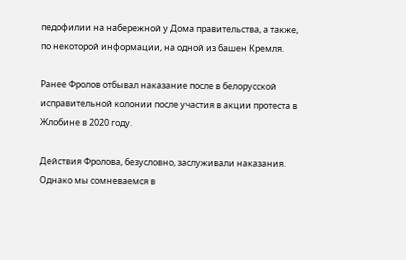педофилии на набережной у Дома правительства, а также, по некоторой информации, на одной из башен Кремля.

Ранее Фролов отбывал наказание после в белорусской исправительной колонии после участия в акции протеста в Жлобине в 2020 году.

Действия Фролова, безусловно, заслуживали наказания. Однако мы сомневаемся в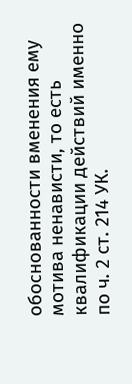обоснованности вменения ему мотива ненависти, то есть квалификации действий именно по ч. 2 ст. 214 УК.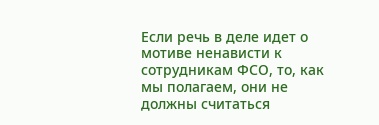Если речь в деле идет о мотиве ненависти к сотрудникам ФСО, то, как мы полагаем, они не должны считаться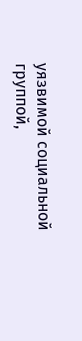уязвимой социальной группой,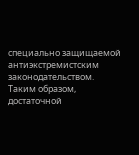специально защищаемой антиэкстремистским законодательством. Таким образом, достаточной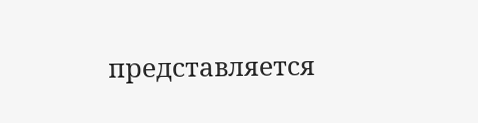представляется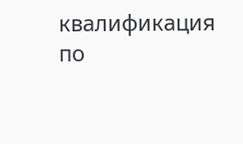квалификация по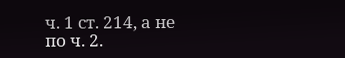ч. 1 ст. 214, а не по ч. 2.